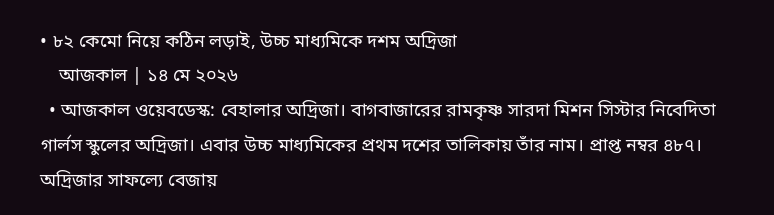• ৮২ কেমো নিয়ে কঠিন লড়াই, উচ্চ মাধ্যমিকে দশম অদ্রিজা
    আজকাল | ১৪ মে ২০২৬
  • আজকাল ওয়েবডেস্ক: বেহালার অদ্রিজা। বাগবাজারের রামকৃষ্ণ সারদা মিশন সিস্টার নিবেদিতা গার্লস স্কুলের অদ্রিজা। এবার উচ্চ মাধ্যমিকের প্রথম দশের তালিকায় তাঁর নাম। প্রাপ্ত নম্বর ৪৮৭। অদ্রিজার সাফল্যে বেজায়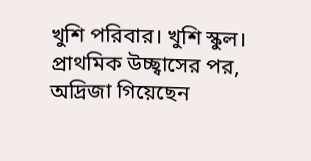খুশি পরিবার। খুশি স্কুল। প্রাথমিক উচ্ছ্বাসের পর, অদ্রিজা গিয়েছেন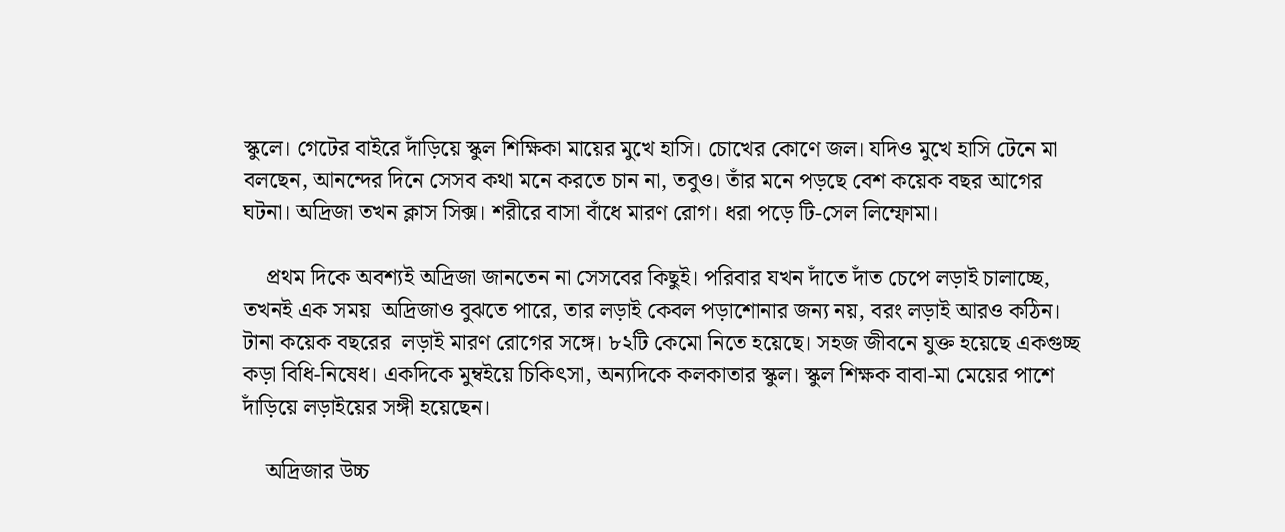স্কুলে। গেটের বাইরে দাঁড়িয়ে স্কুল শিক্ষিকা মায়ের মুখে হাসি। চোখের কোণে জল। যদিও মুখে হাসি টেনে মা বলছেন, আনন্দের দিনে সেসব কথা মনে করতে চান না, তবুও। তাঁর মনে পড়ছে বেশ কয়েক বছর আগের ঘটনা। অদ্রিজা তখন ক্লাস সিক্স। শরীরে বাসা বাঁধে মারণ রোগ। ধরা পড়ে টি-সেল লিম্ফোমা।

    প্রথম দিকে অবশ্যই অদ্রিজা জানতেন না সেসবের কিছুই। পরিবার যখন দাঁতে দাঁত চেপে লড়াই চালাচ্ছে, তখনই এক সময়  অদ্রিজাও বুঝতে পারে, তার লড়াই কেবল পড়াশোনার জন্য নয়, বরং লড়াই আরও কঠিন। টানা কয়েক বছরের  লড়াই মারণ রোগের সঙ্গে। ৮২টি কেমো নিতে হয়েছে। সহজ জীবনে যুক্ত হয়েছে একগুচ্ছ কড়া বিধি-নিষেধ। একদিকে মুম্বইয়ে চিকিৎসা, অন্যদিকে কলকাতার স্কুল। স্কুল শিক্ষক বাবা-মা মেয়ের পাশে দাঁড়িয়ে লড়াইয়ের সঙ্গী হয়েছেন।

    অদ্রিজার উচ্চ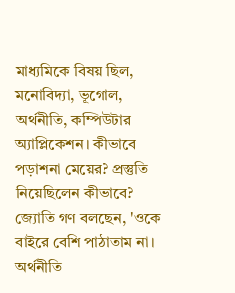মাধ্যমিকে বিষয় ছিল, মনোবিদ্যা, ভূগোল, অর্থনীতি, কম্পিউটার অ্যাপ্লিকেশন। কীভাবে পড়াশনা মেয়ের? প্রস্তুতি নিয়েছিলেন কীভাবে? জ্যোতি গণ বলছেন, 'ওকে বাইরে বেশি পাঠাতাম না। অর্থনীতি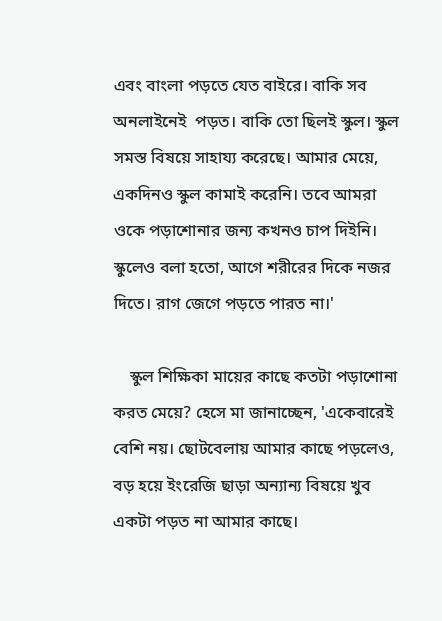এবং বাংলা পড়তে যেত বাইরে। বাকি সব অনলাইনেই  পড়ত। বাকি তো ছিলই স্কুল। স্কুল সমস্ত বিষয়ে সাহায্য করেছে। আমার মেয়ে, একদিনও স্কুল কামাই করেনি। তবে আমরা ওকে পড়াশোনার জন্য কখনও চাপ দিইনি। স্কুলেও বলা হতো, আগে শরীরের দিকে নজর দিতে। রাগ জেগে পড়তে পারত না।'

    স্কুল শিক্ষিকা মায়ের কাছে কতটা পড়াশোনা করত মেয়ে? হেসে মা জানাচ্ছেন, 'একেবারেই বেশি নয়। ছোটবেলায় আমার কাছে পড়লেও, বড় হয়ে ইংরেজি ছাড়া অন্যান্য বিষয়ে খুব একটা পড়ত না আমার কাছে।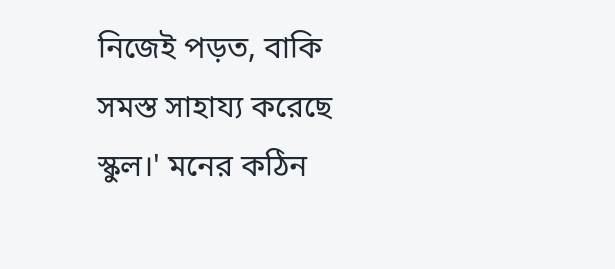নিজেই পড়ত, বাকি সমস্ত সাহায্য করেছে স্কুল।' মনের কঠিন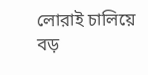লোরাই চালিয়ে বড়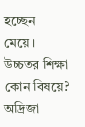হচ্ছেন মেয়ে। উচ্চতর শিক্ষা কোন বিষয়ে? অদ্রিজা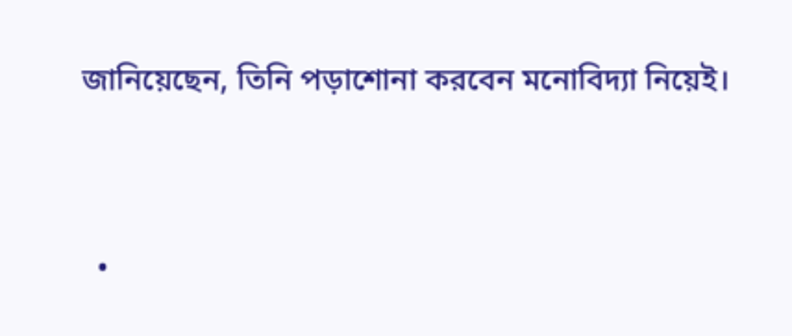জানিয়েছেন, তিনি পড়াশোনা করবেন মনোবিদ্যা নিয়েই।


  •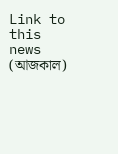Link to this news (আজকাল)